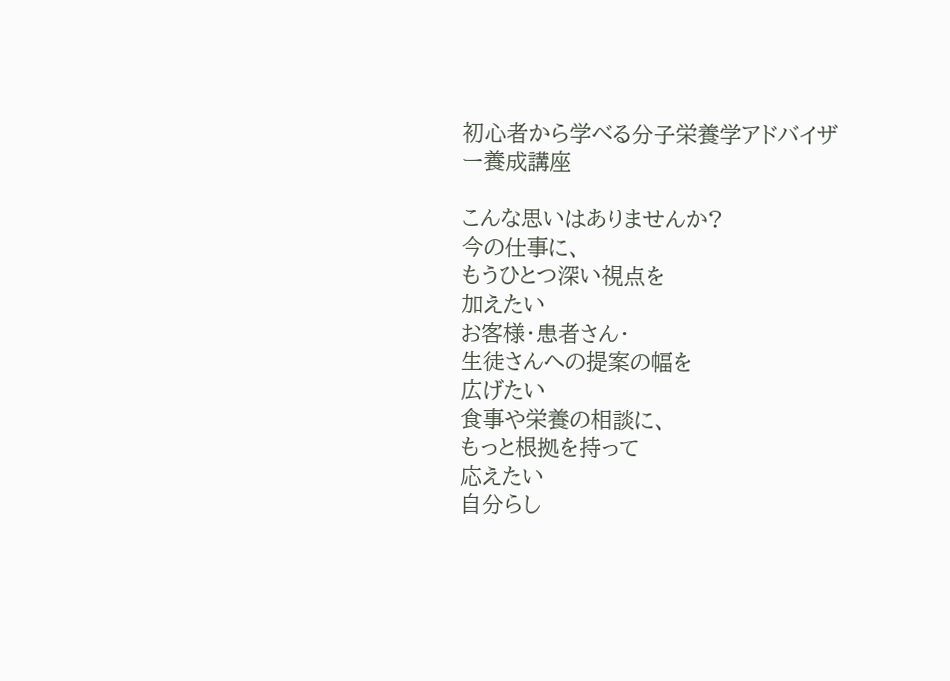初心者から学べる分子栄養学アドバイザー養成講座

こんな思いはありませんか?
今の仕事に、
もうひとつ深い視点を
加えたい
お客様・患者さん・
生徒さんへの提案の幅を
広げたい
食事や栄養の相談に、
もっと根拠を持って
応えたい
自分らし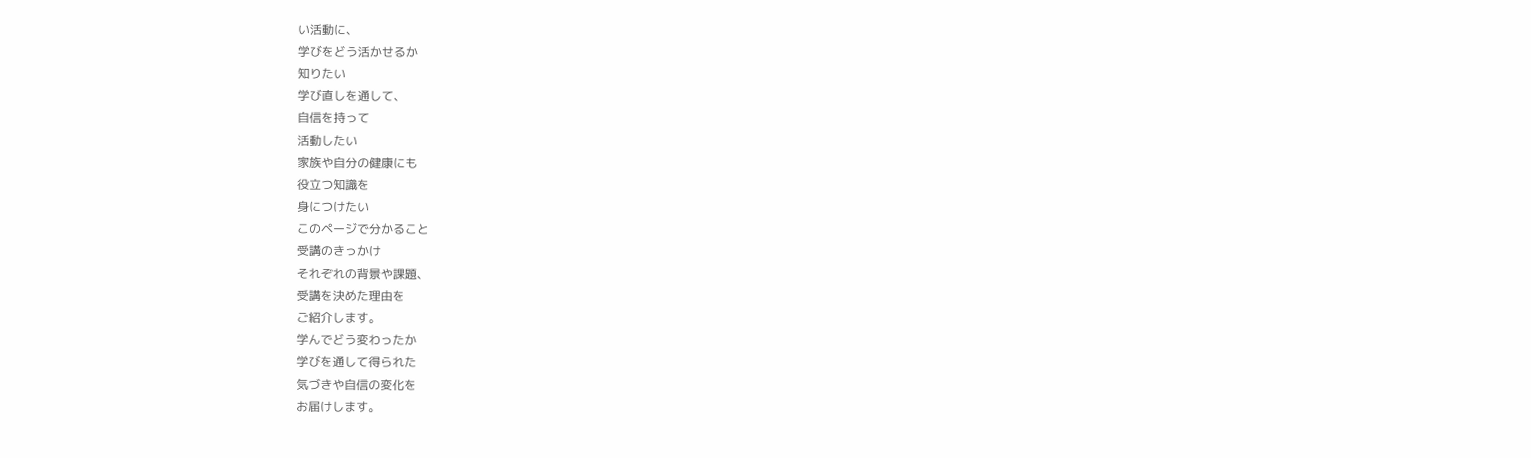い活動に、
学びをどう活かせるか
知りたい
学び直しを通して、
自信を持って
活動したい
家族や自分の健康にも
役立つ知識を
身につけたい
このページで分かること
受講のきっかけ
それぞれの背景や課題、
受講を決めた理由を
ご紹介します。
学んでどう変わったか
学びを通して得られた
気づきや自信の変化を
お届けします。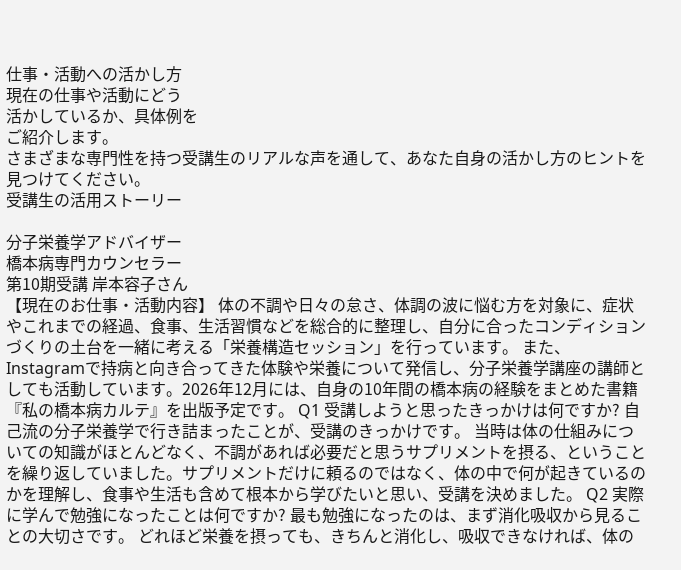仕事・活動への活かし方
現在の仕事や活動にどう
活かしているか、具体例を
ご紹介します。
さまざまな専門性を持つ受講生のリアルな声を通して、あなた自身の活かし方のヒントを見つけてください。
受講生の活用ストーリー

分子栄養学アドバイザー
橋本病専門カウンセラー
第10期受講 岸本容子さん
【現在のお仕事・活動内容】 体の不調や日々の怠さ、体調の波に悩む方を対象に、症状やこれまでの経過、食事、生活習慣などを総合的に整理し、自分に合ったコンディションづくりの土台を一緒に考える「栄養構造セッション」を行っています。 また、Instagramで持病と向き合ってきた体験や栄養について発信し、分子栄養学講座の講師としても活動しています。2026年12月には、自身の10年間の橋本病の経験をまとめた書籍『私の橋本病カルテ』を出版予定です。 Q1 受講しようと思ったきっかけは何ですか? 自己流の分子栄養学で行き詰まったことが、受講のきっかけです。 当時は体の仕組みについての知識がほとんどなく、不調があれば必要だと思うサプリメントを摂る、ということを繰り返していました。サプリメントだけに頼るのではなく、体の中で何が起きているのかを理解し、食事や生活も含めて根本から学びたいと思い、受講を決めました。 Q2 実際に学んで勉強になったことは何ですか? 最も勉強になったのは、まず消化吸収から見ることの大切さです。 どれほど栄養を摂っても、きちんと消化し、吸収できなければ、体の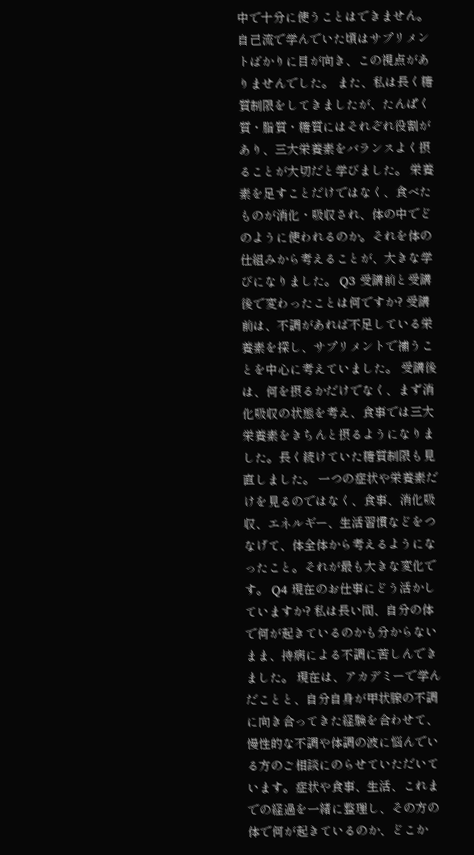中で十分に使うことはできません。自己流で学んでいた頃はサプリメントばかりに目が向き、この視点がありませんでした。 また、私は長く糖質制限をしてきましたが、たんぱく質・脂質・糖質にはそれぞれ役割があり、三大栄養素をバランスよく摂ることが大切だと学びました。 栄養素を足すことだけではなく、食べたものが消化・吸収され、体の中でどのように使われるのか。それを体の仕組みから考えることが、大きな学びになりました。 Q3 受講前と受講後で変わったことは何ですか? 受講前は、不調があれば不足している栄養素を探し、サプリメントで補うことを中心に考えていました。 受講後は、何を摂るかだけでなく、まず消化吸収の状態を考え、食事では三大栄養素をきちんと摂るようになりました。長く続けていた糖質制限も見直しました。 一つの症状や栄養素だけを見るのではなく、食事、消化吸収、エネルギー、生活習慣などをつなげて、体全体から考えるようになったこと。それが最も大きな変化です。 Q4 現在のお仕事にどう活かしていますか? 私は長い間、自分の体で何が起きているのかも分からないまま、持病による不調に苦しんできました。 現在は、アカデミーで学んだことと、自分自身が甲状腺の不調に向き合ってきた経験を合わせて、慢性的な不調や体調の波に悩んでいる方のご相談にのらせていただいています。症状や食事、生活、これまでの経過を一緒に整理し、その方の体で何が起きているのか、どこか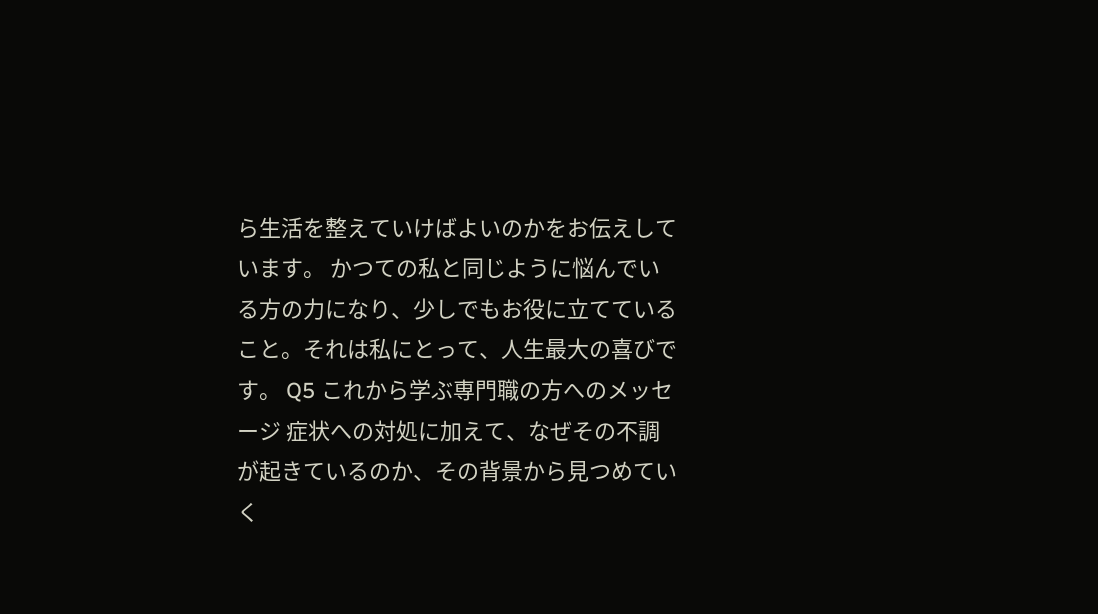ら生活を整えていけばよいのかをお伝えしています。 かつての私と同じように悩んでいる方の力になり、少しでもお役に立てていること。それは私にとって、人生最大の喜びです。 Q5 これから学ぶ専門職の方へのメッセージ 症状への対処に加えて、なぜその不調が起きているのか、その背景から見つめていく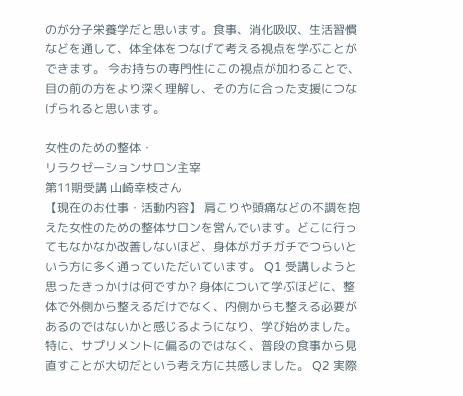のが分子栄養学だと思います。食事、消化吸収、生活習慣などを通して、体全体をつなげて考える視点を学ぶことができます。 今お持ちの専門性にこの視点が加わることで、目の前の方をより深く理解し、その方に合った支援につなげられると思います。

女性のための整体・
リラクゼーションサロン主宰
第11期受講 山崎幸枝さん
【現在のお仕事・活動内容】 肩こりや頭痛などの不調を抱えた女性のための整体サロンを営んでいます。どこに行ってもなかなか改善しないほど、身体がガチガチでつらいという方に多く通っていただいています。 Q1 受講しようと思ったきっかけは何ですか? 身体について学ぶほどに、整体で外側から整えるだけでなく、内側からも整える必要があるのではないかと感じるようになり、学び始めました。 特に、サプリメントに偏るのではなく、普段の食事から見直すことが大切だという考え方に共感しました。 Q2 実際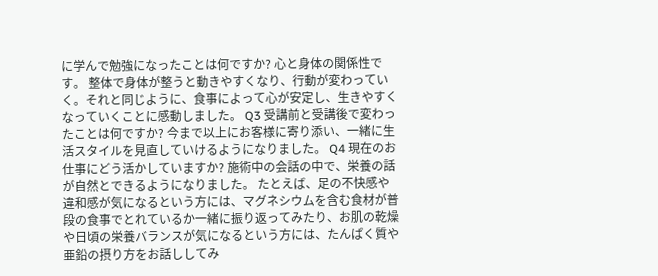に学んで勉強になったことは何ですか? 心と身体の関係性です。 整体で身体が整うと動きやすくなり、行動が変わっていく。それと同じように、食事によって心が安定し、生きやすくなっていくことに感動しました。 Q3 受講前と受講後で変わったことは何ですか? 今まで以上にお客様に寄り添い、一緒に生活スタイルを見直していけるようになりました。 Q4 現在のお仕事にどう活かしていますか? 施術中の会話の中で、栄養の話が自然とできるようになりました。 たとえば、足の不快感や違和感が気になるという方には、マグネシウムを含む食材が普段の食事でとれているか一緒に振り返ってみたり、お肌の乾燥や日頃の栄養バランスが気になるという方には、たんぱく質や亜鉛の摂り方をお話ししてみ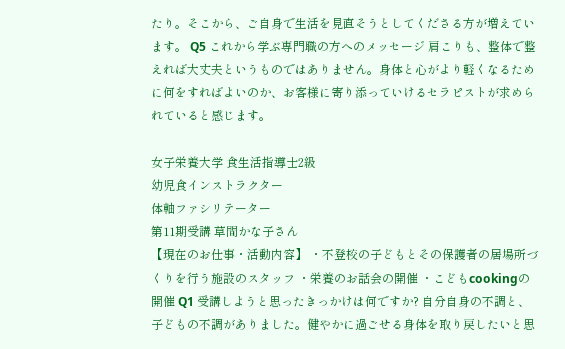たり。そこから、ご自身で生活を見直そうとしてくださる方が増えています。 Q5 これから学ぶ専門職の方へのメッセージ 肩こりも、整体で整えれば大丈夫というものではありません。身体と心がより軽くなるために何をすればよいのか、お客様に寄り添っていけるセラピストが求められていると感じます。

女子栄養大学 食生活指導士2級
幼児食インストラクター
体軸ファシリテーター
第11期受講 草間かな子さん
【現在のお仕事・活動内容】 ・不登校の子どもとその保護者の居場所づくりを行う施設のスタッフ ・栄養のお話会の開催 ・こどもcookingの開催 Q1 受講しようと思ったきっかけは何ですか? 自分自身の不調と、子どもの不調がありました。健やかに過ごせる身体を取り戻したいと思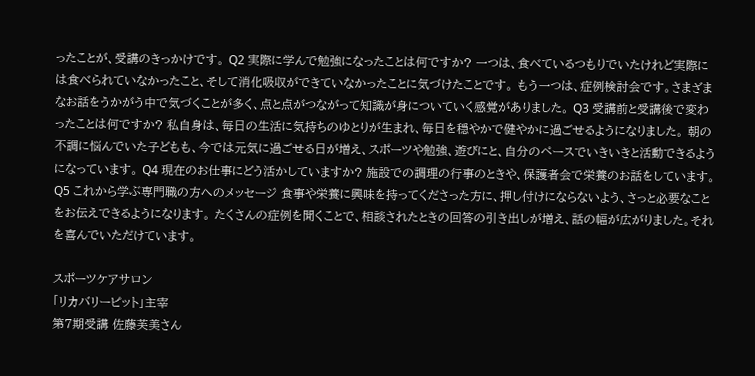ったことが、受講のきっかけです。 Q2 実際に学んで勉強になったことは何ですか? 一つは、食べているつもりでいたけれど実際には食べられていなかったこと、そして消化吸収ができていなかったことに気づけたことです。 もう一つは、症例検討会です。さまざまなお話をうかがう中で気づくことが多く、点と点がつながって知識が身についていく感覚がありました。 Q3 受講前と受講後で変わったことは何ですか? 私自身は、毎日の生活に気持ちのゆとりが生まれ、毎日を穏やかで健やかに過ごせるようになりました。 朝の不調に悩んでいた子どもも、今では元気に過ごせる日が増え、スポーツや勉強、遊びにと、自分のペースでいきいきと活動できるようになっています。 Q4 現在のお仕事にどう活かしていますか? 施設での調理の行事のときや、保護者会で栄養のお話をしています。 Q5 これから学ぶ専門職の方へのメッセージ 食事や栄養に興味を持ってくださった方に、押し付けにならないよう、さっと必要なことをお伝えできるようになります。 たくさんの症例を聞くことで、相談されたときの回答の引き出しが増え、話の幅が広がりました。それを喜んでいただけています。

スポーツケアサロン
「リカバリーピット」主宰
第7期受講 佐藤芙美さん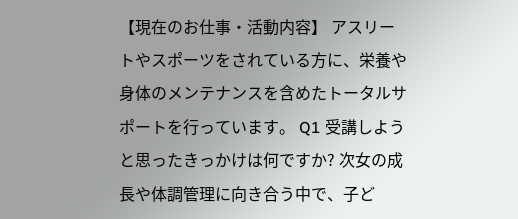【現在のお仕事・活動内容】 アスリートやスポーツをされている方に、栄養や身体のメンテナンスを含めたトータルサポートを行っています。 Q1 受講しようと思ったきっかけは何ですか? 次女の成長や体調管理に向き合う中で、子ど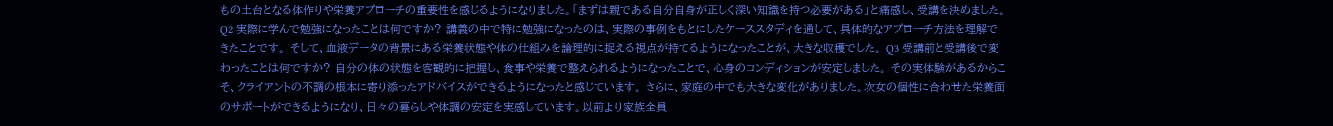もの土台となる体作りや栄養アプローチの重要性を感じるようになりました。「まずは親である自分自身が正しく深い知識を持つ必要がある」と痛感し、受講を決めました。 Q2 実際に学んで勉強になったことは何ですか? 講義の中で特に勉強になったのは、実際の事例をもとにしたケーススタディを通して、具体的なアプローチ方法を理解できたことです。 そして、血液データの背景にある栄養状態や体の仕組みを論理的に捉える視点が持てるようになったことが、大きな収穫でした。 Q3 受講前と受講後で変わったことは何ですか? 自分の体の状態を客観的に把握し、食事や栄養で整えられるようになったことで、心身のコンディションが安定しました。 その実体験があるからこそ、クライアントの不調の根本に寄り添ったアドバイスができるようになったと感じています。 さらに、家庭の中でも大きな変化がありました。次女の個性に合わせた栄養面のサポートができるようになり、日々の暮らしや体調の安定を実感しています。以前より家族全員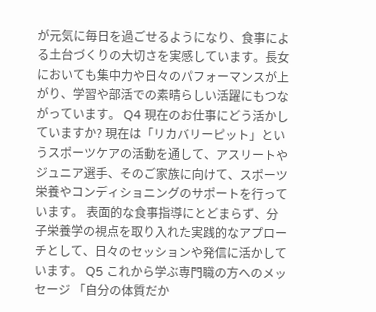が元気に毎日を過ごせるようになり、食事による土台づくりの大切さを実感しています。長女においても集中力や日々のパフォーマンスが上がり、学習や部活での素晴らしい活躍にもつながっています。 Q4 現在のお仕事にどう活かしていますか? 現在は「リカバリーピット」というスポーツケアの活動を通して、アスリートやジュニア選手、そのご家族に向けて、スポーツ栄養やコンディショニングのサポートを行っています。 表面的な食事指導にとどまらず、分子栄養学の視点を取り入れた実践的なアプローチとして、日々のセッションや発信に活かしています。 Q5 これから学ぶ専門職の方へのメッセージ 「自分の体質だか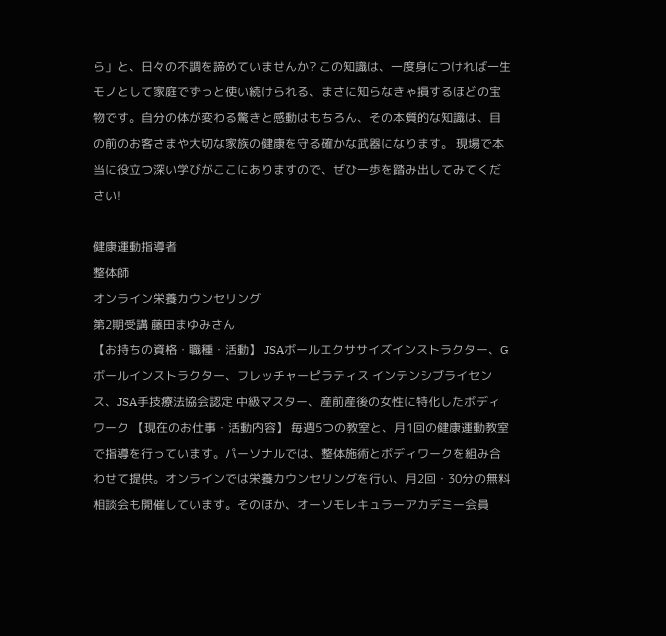ら」と、日々の不調を諦めていませんか? この知識は、一度身につければ一生モノとして家庭でずっと使い続けられる、まさに知らなきゃ損するほどの宝物です。自分の体が変わる驚きと感動はもちろん、その本質的な知識は、目の前のお客さまや大切な家族の健康を守る確かな武器になります。 現場で本当に役立つ深い学びがここにありますので、ぜひ一歩を踏み出してみてください!

健康運動指導者
整体師
オンライン栄養カウンセリング
第2期受講 藤田まゆみさん
【お持ちの資格・職種・活動】 JSAボールエクササイズインストラクター、Gボールインストラクター、フレッチャーピラティス インテンシブライセンス、JSA手技療法協会認定 中級マスター、産前産後の女性に特化したボディワーク 【現在のお仕事・活動内容】 毎週5つの教室と、月1回の健康運動教室で指導を行っています。パーソナルでは、整体施術とボディワークを組み合わせて提供。オンラインでは栄養カウンセリングを行い、月2回・30分の無料相談会も開催しています。そのほか、オーソモレキュラーアカデミー会員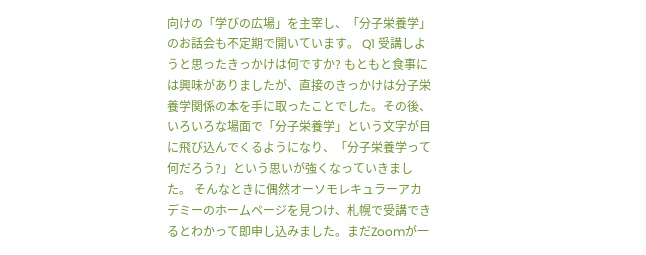向けの「学びの広場」を主宰し、「分子栄養学」のお話会も不定期で開いています。 Q1 受講しようと思ったきっかけは何ですか? もともと食事には興味がありましたが、直接のきっかけは分子栄養学関係の本を手に取ったことでした。その後、いろいろな場面で「分子栄養学」という文字が目に飛び込んでくるようになり、「分子栄養学って何だろう?」という思いが強くなっていきました。 そんなときに偶然オーソモレキュラーアカデミーのホームページを見つけ、札幌で受講できるとわかって即申し込みました。まだZoomが一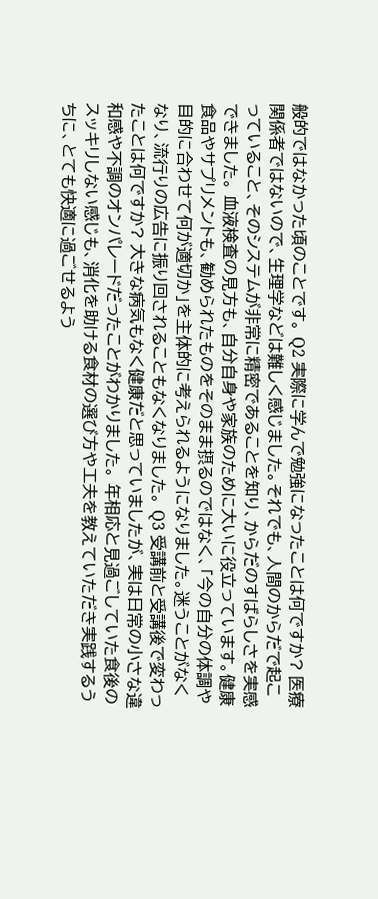般的ではなかった頃のことです。 Q2 実際に学んで勉強になったことは何ですか? 医療関係者ではないので、生理学などは難しく感じました。それでも、人間のからだで起こっていること、そのシステムが非常に精密であることを知り、からだのすばらしさを実感できました。 血液検査の見方も、自分自身や家族のために大いに役立っています。健康食品やサプリメントも、勧められたものをそのまま摂るのではなく、「今の自分の体調や目的に合わせて何が適切か」を主体的に考えられるようになりました。迷うことがなくなり、流行りの広告に振り回されることもなくなりました。 Q3 受講前と受講後で変わったことは何ですか? 大きな病気もなく健康だと思っていましたが、実は日常の小さな違和感や不調のオンパレードだったことがわかりました。 年相応と見過ごしていた食後のスッキリしない感じも、消化を助ける食材の選び方や工夫を教えていただき実践するうちに、とても快適に過ごせるよう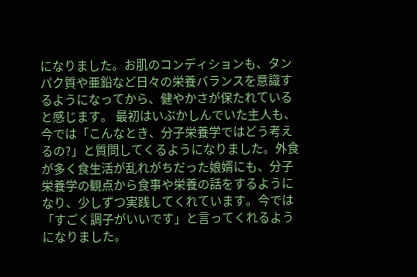になりました。お肌のコンディションも、タンパク質や亜鉛など日々の栄養バランスを意識するようになってから、健やかさが保たれていると感じます。 最初はいぶかしんでいた主人も、今では「こんなとき、分子栄養学ではどう考えるの?」と質問してくるようになりました。外食が多く食生活が乱れがちだった娘婿にも、分子栄養学の観点から食事や栄養の話をするようになり、少しずつ実践してくれています。今では「すごく調子がいいです」と言ってくれるようになりました。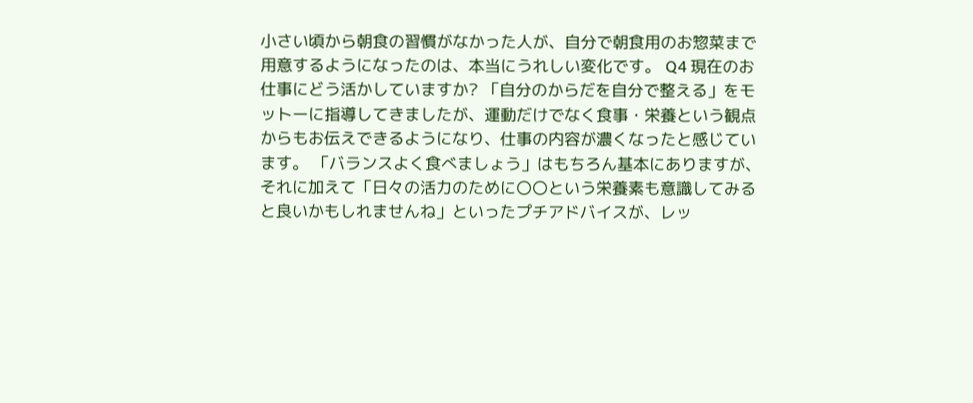小さい頃から朝食の習慣がなかった人が、自分で朝食用のお惣菜まで用意するようになったのは、本当にうれしい変化です。 Q4 現在のお仕事にどう活かしていますか? 「自分のからだを自分で整える」をモットーに指導してきましたが、運動だけでなく食事・栄養という観点からもお伝えできるようになり、仕事の内容が濃くなったと感じています。 「バランスよく食べましょう」はもちろん基本にありますが、それに加えて「日々の活力のために〇〇という栄養素も意識してみると良いかもしれませんね」といったプチアドバイスが、レッ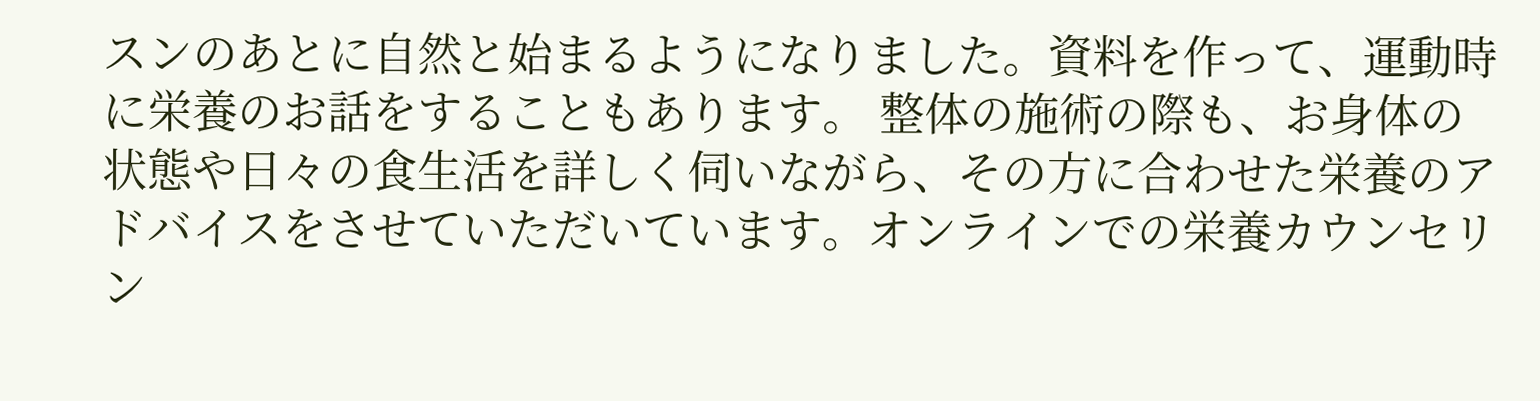スンのあとに自然と始まるようになりました。資料を作って、運動時に栄養のお話をすることもあります。 整体の施術の際も、お身体の状態や日々の食生活を詳しく伺いながら、その方に合わせた栄養のアドバイスをさせていただいています。オンラインでの栄養カウンセリン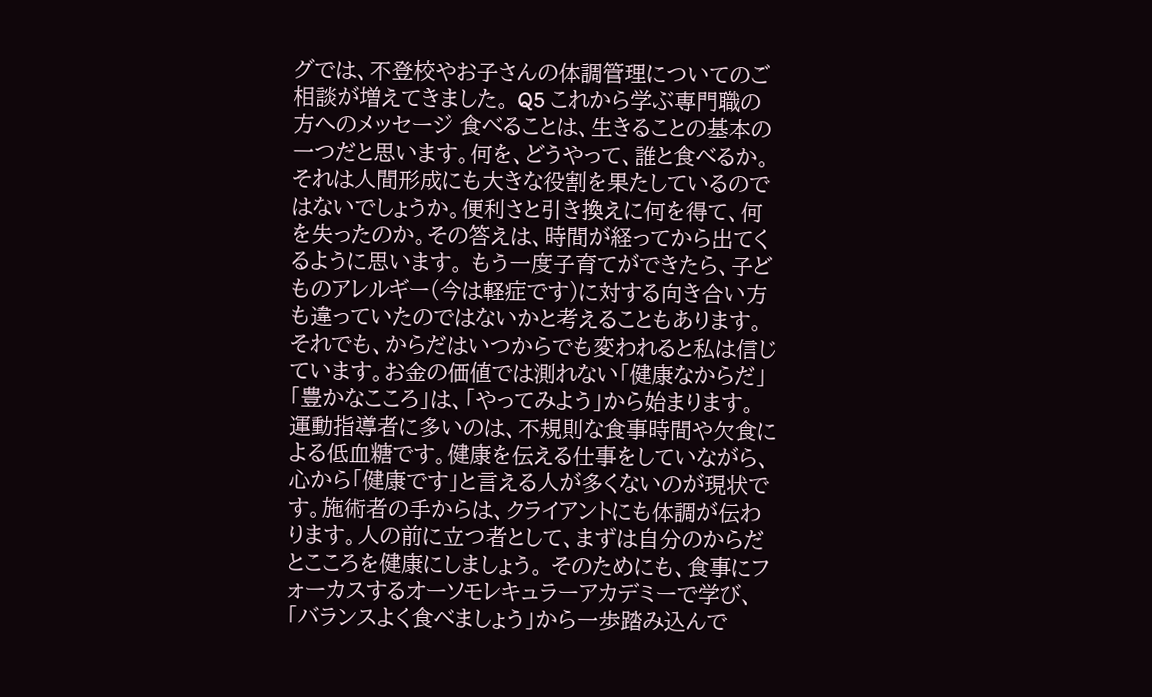グでは、不登校やお子さんの体調管理についてのご相談が増えてきました。 Q5 これから学ぶ専門職の方へのメッセージ 食べることは、生きることの基本の一つだと思います。何を、どうやって、誰と食べるか。それは人間形成にも大きな役割を果たしているのではないでしょうか。便利さと引き換えに何を得て、何を失ったのか。その答えは、時間が経ってから出てくるように思います。 もう一度子育てができたら、子どものアレルギー(今は軽症です)に対する向き合い方も違っていたのではないかと考えることもあります。それでも、からだはいつからでも変われると私は信じています。お金の価値では測れない「健康なからだ」「豊かなこころ」は、「やってみよう」から始まります。 運動指導者に多いのは、不規則な食事時間や欠食による低血糖です。健康を伝える仕事をしていながら、心から「健康です」と言える人が多くないのが現状です。施術者の手からは、クライアントにも体調が伝わります。人の前に立つ者として、まずは自分のからだとこころを健康にしましょう。 そのためにも、食事にフォーカスするオーソモレキュラーアカデミーで学び、「バランスよく食べましょう」から一歩踏み込んで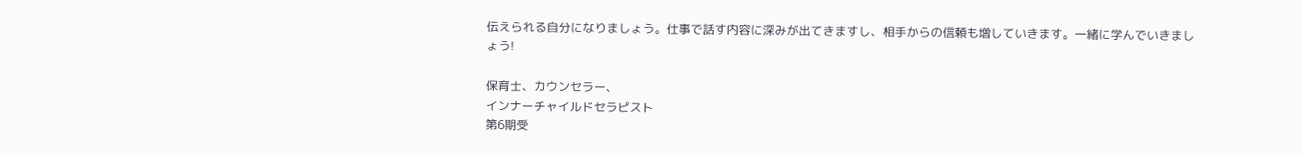伝えられる自分になりましょう。仕事で話す内容に深みが出てきますし、相手からの信頼も増していきます。一緒に学んでいきましょう!

保育士、カウンセラー、
インナーチャイルドセラピスト
第6期受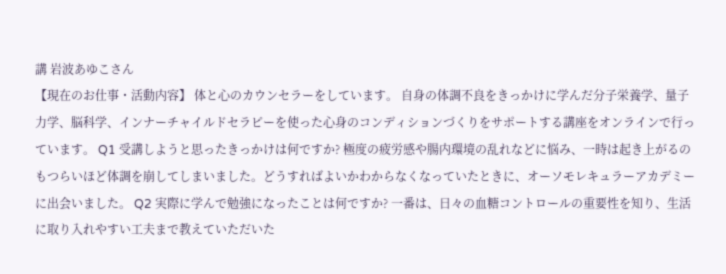講 岩波あゆこさん
【現在のお仕事・活動内容】 体と心のカウンセラーをしています。 自身の体調不良をきっかけに学んだ分子栄養学、量子力学、脳科学、インナーチャイルドセラピーを使った心身のコンディションづくりをサポートする講座をオンラインで行っています。 Q1 受講しようと思ったきっかけは何ですか? 極度の疲労感や腸内環境の乱れなどに悩み、一時は起き上がるのもつらいほど体調を崩してしまいました。どうすればよいかわからなくなっていたときに、オーソモレキュラーアカデミーに出会いました。 Q2 実際に学んで勉強になったことは何ですか? 一番は、日々の血糖コントロールの重要性を知り、生活に取り入れやすい工夫まで教えていただいた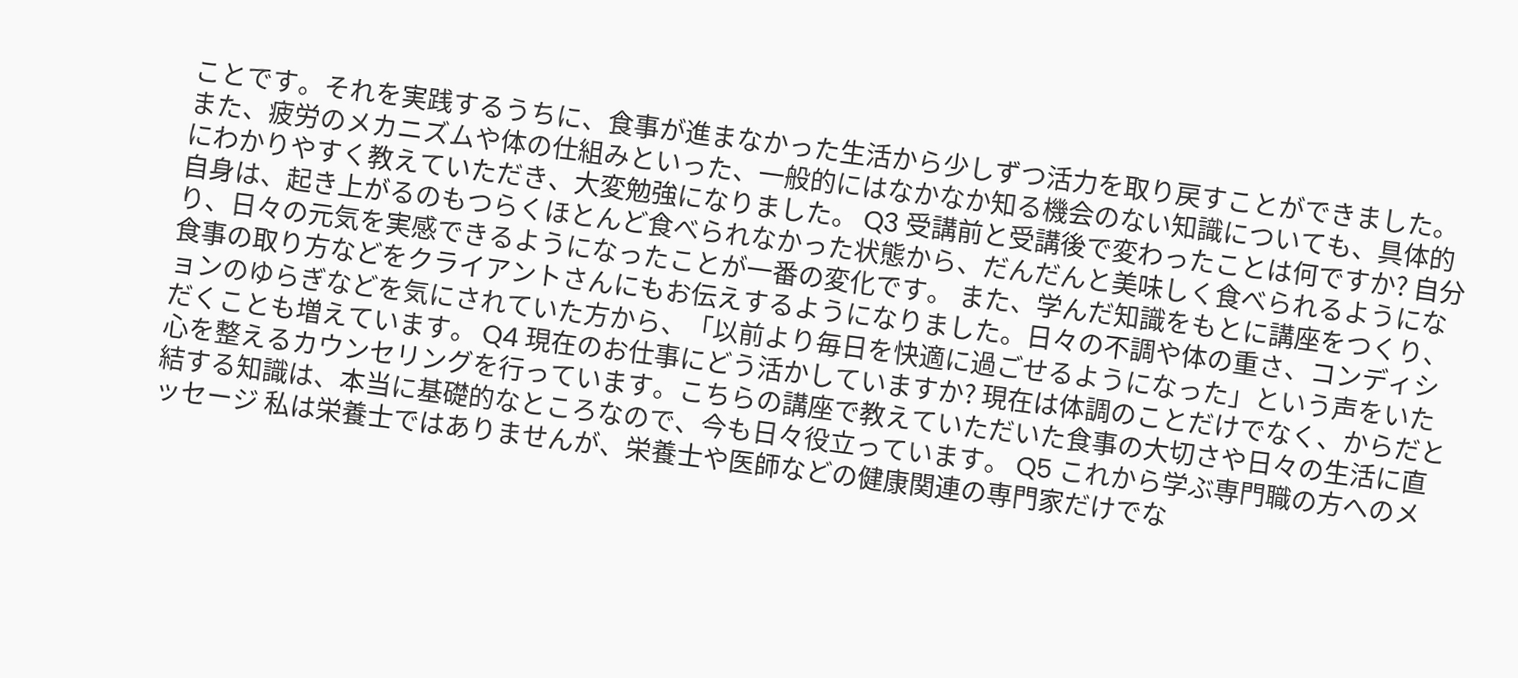ことです。それを実践するうちに、食事が進まなかった生活から少しずつ活力を取り戻すことができました。 また、疲労のメカニズムや体の仕組みといった、一般的にはなかなか知る機会のない知識についても、具体的にわかりやすく教えていただき、大変勉強になりました。 Q3 受講前と受講後で変わったことは何ですか? 自分自身は、起き上がるのもつらくほとんど食べられなかった状態から、だんだんと美味しく食べられるようになり、日々の元気を実感できるようになったことが一番の変化です。 また、学んだ知識をもとに講座をつくり、食事の取り方などをクライアントさんにもお伝えするようになりました。日々の不調や体の重さ、コンディションのゆらぎなどを気にされていた方から、「以前より毎日を快適に過ごせるようになった」という声をいただくことも増えています。 Q4 現在のお仕事にどう活かしていますか? 現在は体調のことだけでなく、からだと心を整えるカウンセリングを行っています。こちらの講座で教えていただいた食事の大切さや日々の生活に直結する知識は、本当に基礎的なところなので、今も日々役立っています。 Q5 これから学ぶ専門職の方へのメッセージ 私は栄養士ではありませんが、栄養士や医師などの健康関連の専門家だけでな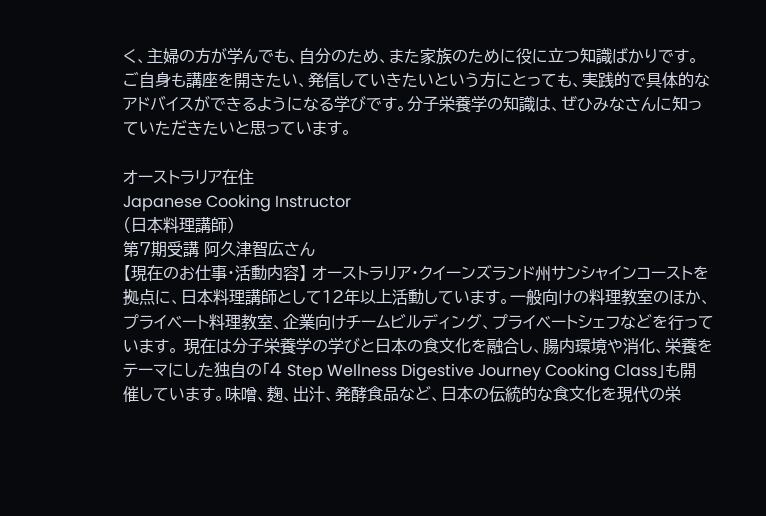く、主婦の方が学んでも、自分のため、また家族のために役に立つ知識ばかりです。 ご自身も講座を開きたい、発信していきたいという方にとっても、実践的で具体的なアドバイスができるようになる学びです。分子栄養学の知識は、ぜひみなさんに知っていただきたいと思っています。

オーストラリア在住
Japanese Cooking Instructor
(日本料理講師)
第7期受講 阿久津智広さん
【現在のお仕事・活動内容】 オーストラリア・クイーンズランド州サンシャインコーストを拠点に、日本料理講師として12年以上活動しています。一般向けの料理教室のほか、プライベート料理教室、企業向けチームビルディング、プライベートシェフなどを行っています。 現在は分子栄養学の学びと日本の食文化を融合し、腸内環境や消化、栄養をテーマにした独自の「4 Step Wellness Digestive Journey Cooking Class」も開催しています。味噌、麹、出汁、発酵食品など、日本の伝統的な食文化を現代の栄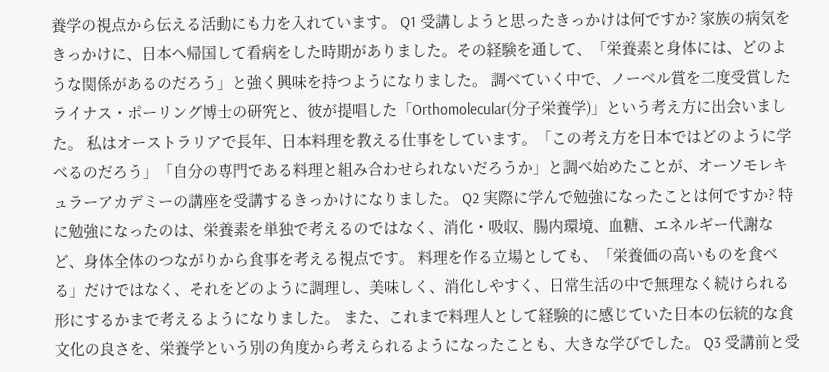養学の視点から伝える活動にも力を入れています。 Q1 受講しようと思ったきっかけは何ですか? 家族の病気をきっかけに、日本へ帰国して看病をした時期がありました。その経験を通して、「栄養素と身体には、どのような関係があるのだろう」と強く興味を持つようになりました。 調べていく中で、ノーベル賞を二度受賞したライナス・ポーリング博士の研究と、彼が提唱した「Orthomolecular(分子栄養学)」という考え方に出会いました。 私はオーストラリアで長年、日本料理を教える仕事をしています。「この考え方を日本ではどのように学べるのだろう」「自分の専門である料理と組み合わせられないだろうか」と調べ始めたことが、オーソモレキュラーアカデミーの講座を受講するきっかけになりました。 Q2 実際に学んで勉強になったことは何ですか? 特に勉強になったのは、栄養素を単独で考えるのではなく、消化・吸収、腸内環境、血糖、エネルギー代謝など、身体全体のつながりから食事を考える視点です。 料理を作る立場としても、「栄養価の高いものを食べる」だけではなく、それをどのように調理し、美味しく、消化しやすく、日常生活の中で無理なく続けられる形にするかまで考えるようになりました。 また、これまで料理人として経験的に感じていた日本の伝統的な食文化の良さを、栄養学という別の角度から考えられるようになったことも、大きな学びでした。 Q3 受講前と受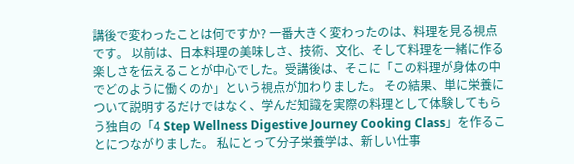講後で変わったことは何ですか? 一番大きく変わったのは、料理を見る視点です。 以前は、日本料理の美味しさ、技術、文化、そして料理を一緒に作る楽しさを伝えることが中心でした。受講後は、そこに「この料理が身体の中でどのように働くのか」という視点が加わりました。 その結果、単に栄養について説明するだけではなく、学んだ知識を実際の料理として体験してもらう独自の「4 Step Wellness Digestive Journey Cooking Class」を作ることにつながりました。 私にとって分子栄養学は、新しい仕事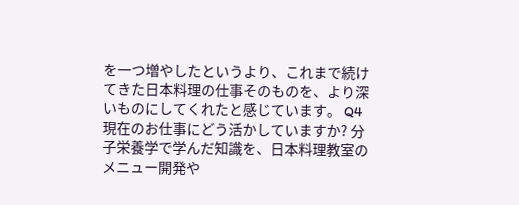を一つ増やしたというより、これまで続けてきた日本料理の仕事そのものを、より深いものにしてくれたと感じています。 Q4 現在のお仕事にどう活かしていますか? 分子栄養学で学んだ知識を、日本料理教室のメニュー開発や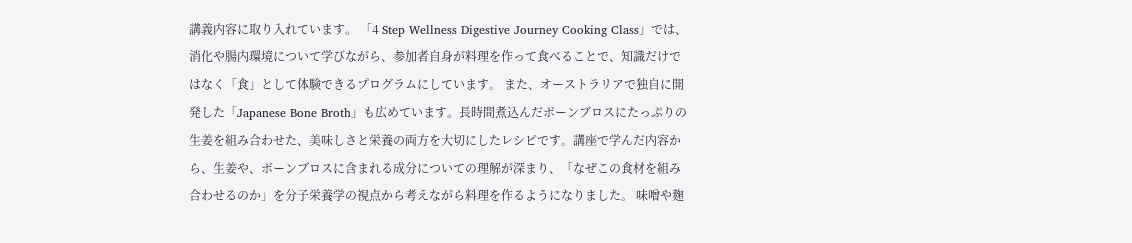講義内容に取り入れています。 「4 Step Wellness Digestive Journey Cooking Class」では、消化や腸内環境について学びながら、参加者自身が料理を作って食べることで、知識だけではなく「食」として体験できるプログラムにしています。 また、オーストラリアで独自に開発した「Japanese Bone Broth」も広めています。長時間煮込んだボーンブロスにたっぷりの生姜を組み合わせた、美味しさと栄養の両方を大切にしたレシピです。講座で学んだ内容から、生姜や、ボーンブロスに含まれる成分についての理解が深まり、「なぜこの食材を組み合わせるのか」を分子栄養学の視点から考えながら料理を作るようになりました。 味噌や麹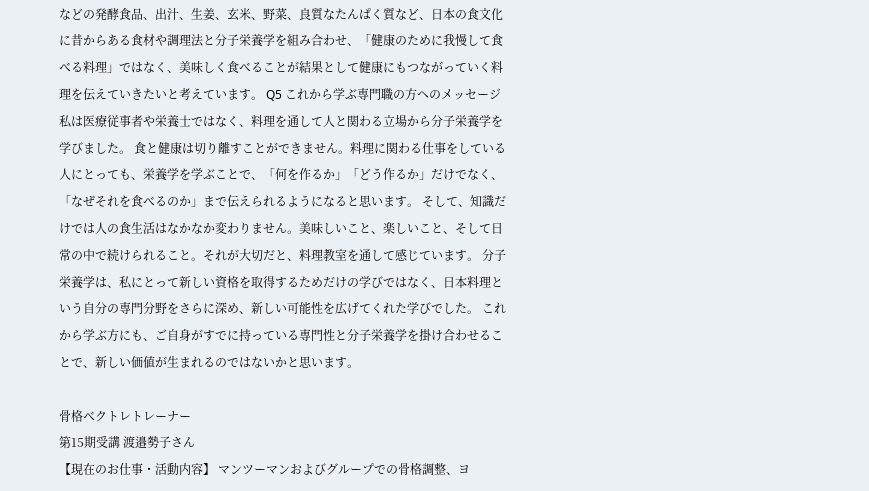などの発酵食品、出汁、生姜、玄米、野菜、良質なたんぱく質など、日本の食文化に昔からある食材や調理法と分子栄養学を組み合わせ、「健康のために我慢して食べる料理」ではなく、美味しく食べることが結果として健康にもつながっていく料理を伝えていきたいと考えています。 Q5 これから学ぶ専門職の方へのメッセージ 私は医療従事者や栄養士ではなく、料理を通して人と関わる立場から分子栄養学を学びました。 食と健康は切り離すことができません。料理に関わる仕事をしている人にとっても、栄養学を学ぶことで、「何を作るか」「どう作るか」だけでなく、「なぜそれを食べるのか」まで伝えられるようになると思います。 そして、知識だけでは人の食生活はなかなか変わりません。美味しいこと、楽しいこと、そして日常の中で続けられること。それが大切だと、料理教室を通して感じています。 分子栄養学は、私にとって新しい資格を取得するためだけの学びではなく、日本料理という自分の専門分野をさらに深め、新しい可能性を広げてくれた学びでした。 これから学ぶ方にも、ご自身がすでに持っている専門性と分子栄養学を掛け合わせることで、新しい価値が生まれるのではないかと思います。

骨格ベクトレトレーナー
第15期受講 渡邉勢子さん
【現在のお仕事・活動内容】 マンツーマンおよびグループでの骨格調整、ヨ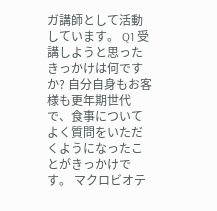ガ講師として活動しています。 Q1 受講しようと思ったきっかけは何ですか? 自分自身もお客様も更年期世代で、食事についてよく質問をいただくようになったことがきっかけです。 マクロビオテ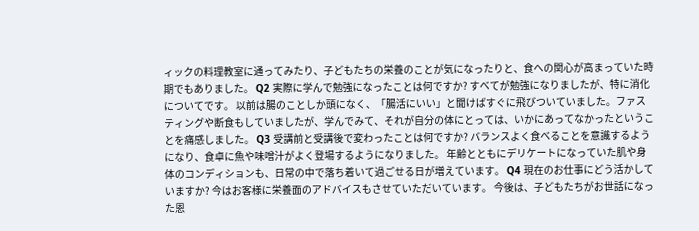ィックの料理教室に通ってみたり、子どもたちの栄養のことが気になったりと、食への関心が高まっていた時期でもありました。 Q2 実際に学んで勉強になったことは何ですか? すべてが勉強になりましたが、特に消化についてです。 以前は腸のことしか頭になく、「腸活にいい」と聞けばすぐに飛びついていました。ファスティングや断食もしていましたが、学んでみて、それが自分の体にとっては、いかにあってなかったということを痛感しました。 Q3 受講前と受講後で変わったことは何ですか? バランスよく食べることを意識するようになり、食卓に魚や味噌汁がよく登場するようになりました。 年齢とともにデリケートになっていた肌や身体のコンディションも、日常の中で落ち着いて過ごせる日が増えています。 Q4 現在のお仕事にどう活かしていますか? 今はお客様に栄養面のアドバイスもさせていただいています。 今後は、子どもたちがお世話になった恩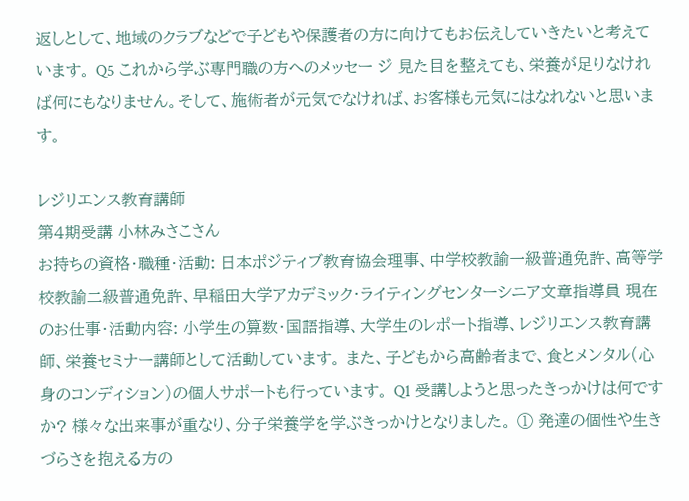返しとして、地域のクラブなどで子どもや保護者の方に向けてもお伝えしていきたいと考えています。 Q5 これから学ぶ専門職の方へのメッセー ジ 見た目を整えても、栄養が足りなければ何にもなりません。そして、施術者が元気でなければ、お客様も元気にはなれないと思います。

レジリエンス教育講師
第4期受講 小林みさこさん
お持ちの資格・職種・活動: 日本ポジティブ教育協会理事、中学校教諭一級普通免許、高等学校教諭二級普通免許、早稲田大学アカデミック・ライティングセンターシニア文章指導員 現在のお仕事・活動内容: 小学生の算数・国語指導、大学生のレポート指導、レジリエンス教育講師、栄養セミナー講師として活動しています。 また、子どもから高齢者まで、食とメンタル(心身のコンディション)の個人サポートも行っています。 Q1 受講しようと思ったきっかけは何ですか? 様々な出来事が重なり、分子栄養学を学ぶきっかけとなりました。 ① 発達の個性や生きづらさを抱える方の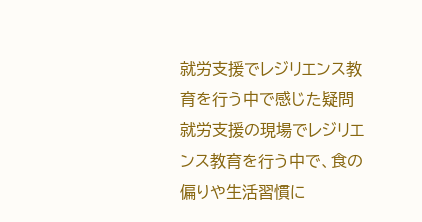就労支援でレジリエンス教育を行う中で感じた疑問 就労支援の現場でレジリエンス教育を行う中で、食の偏りや生活習慣に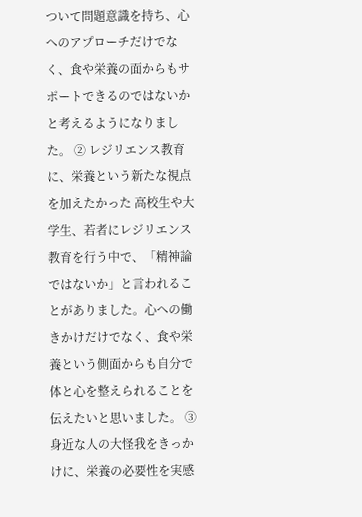ついて問題意識を持ち、心へのアプローチだけでなく、食や栄養の面からもサポートできるのではないかと考えるようになりました。 ② レジリエンス教育に、栄養という新たな視点を加えたかった 高校生や大学生、若者にレジリエンス教育を行う中で、「精神論ではないか」と言われることがありました。心への働きかけだけでなく、食や栄養という側面からも自分で体と心を整えられることを伝えたいと思いました。 ③ 身近な人の大怪我をきっかけに、栄養の必要性を実感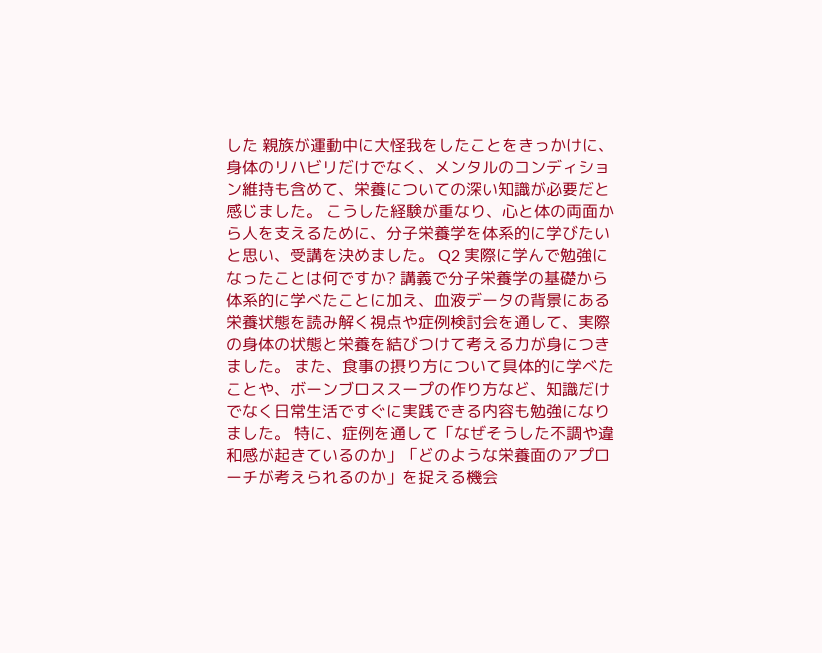した 親族が運動中に大怪我をしたことをきっかけに、身体のリハビリだけでなく、メンタルのコンディション維持も含めて、栄養についての深い知識が必要だと感じました。 こうした経験が重なり、心と体の両面から人を支えるために、分子栄養学を体系的に学びたいと思い、受講を決めました。 Q2 実際に学んで勉強になったことは何ですか? 講義で分子栄養学の基礎から体系的に学べたことに加え、血液データの背景にある栄養状態を読み解く視点や症例検討会を通して、実際の身体の状態と栄養を結びつけて考える力が身につきました。 また、食事の摂り方について具体的に学べたことや、ボーンブロススープの作り方など、知識だけでなく日常生活ですぐに実践できる内容も勉強になりました。 特に、症例を通して「なぜそうした不調や違和感が起きているのか」「どのような栄養面のアプローチが考えられるのか」を捉える機会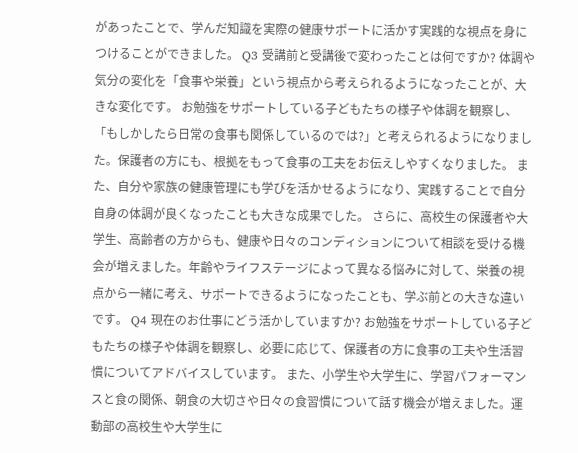があったことで、学んだ知識を実際の健康サポートに活かす実践的な視点を身につけることができました。 Q3 受講前と受講後で変わったことは何ですか? 体調や気分の変化を「食事や栄養」という視点から考えられるようになったことが、大きな変化です。 お勉強をサポートしている子どもたちの様子や体調を観察し、「もしかしたら日常の食事も関係しているのでは?」と考えられるようになりました。保護者の方にも、根拠をもって食事の工夫をお伝えしやすくなりました。 また、自分や家族の健康管理にも学びを活かせるようになり、実践することで自分自身の体調が良くなったことも大きな成果でした。 さらに、高校生の保護者や大学生、高齢者の方からも、健康や日々のコンディションについて相談を受ける機会が増えました。年齢やライフステージによって異なる悩みに対して、栄養の視点から一緒に考え、サポートできるようになったことも、学ぶ前との大きな違いです。 Q4 現在のお仕事にどう活かしていますか? お勉強をサポートしている子どもたちの様子や体調を観察し、必要に応じて、保護者の方に食事の工夫や生活習慣についてアドバイスしています。 また、小学生や大学生に、学習パフォーマンスと食の関係、朝食の大切さや日々の食習慣について話す機会が増えました。運動部の高校生や大学生に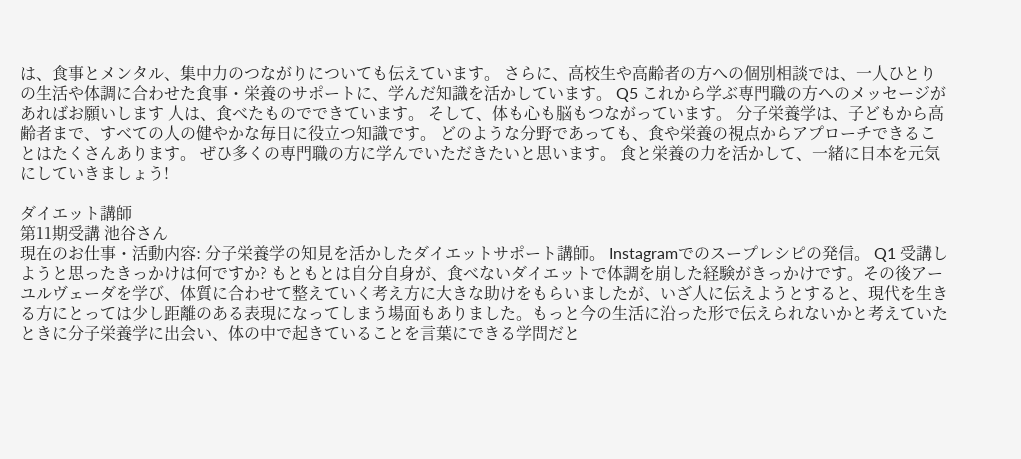は、食事とメンタル、集中力のつながりについても伝えています。 さらに、高校生や高齢者の方への個別相談では、一人ひとりの生活や体調に合わせた食事・栄養のサポートに、学んだ知識を活かしています。 Q5 これから学ぶ専門職の方へのメッセージがあればお願いします 人は、食べたものでできています。 そして、体も心も脳もつながっています。 分子栄養学は、子どもから高齢者まで、すべての人の健やかな毎日に役立つ知識です。 どのような分野であっても、食や栄養の視点からアプローチできることはたくさんあります。 ぜひ多くの専門職の方に学んでいただきたいと思います。 食と栄養の力を活かして、一緒に日本を元気にしていきましょう!

ダイエット講師
第11期受講 池谷さん
現在のお仕事・活動内容: 分子栄養学の知見を活かしたダイエットサポート講師。 Instagramでのスープレシピの発信。 Q1 受講しようと思ったきっかけは何ですか? もともとは自分自身が、食べないダイエットで体調を崩した経験がきっかけです。その後アーユルヴェーダを学び、体質に合わせて整えていく考え方に大きな助けをもらいましたが、いざ人に伝えようとすると、現代を生きる方にとっては少し距離のある表現になってしまう場面もありました。もっと今の生活に沿った形で伝えられないかと考えていたときに分子栄養学に出会い、体の中で起きていることを言葉にできる学問だと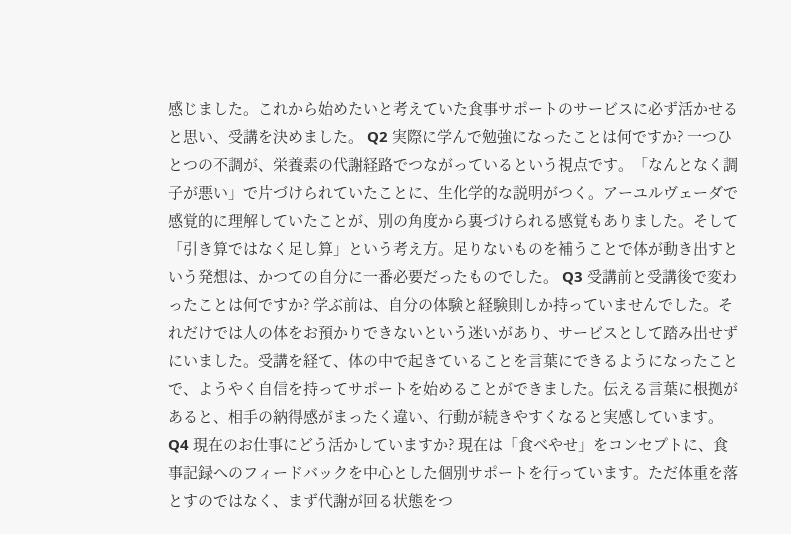感じました。これから始めたいと考えていた食事サポートのサービスに必ず活かせると思い、受講を決めました。 Q2 実際に学んで勉強になったことは何ですか? 一つひとつの不調が、栄養素の代謝経路でつながっているという視点です。「なんとなく調子が悪い」で片づけられていたことに、生化学的な説明がつく。アーユルヴェーダで感覚的に理解していたことが、別の角度から裏づけられる感覚もありました。そして「引き算ではなく足し算」という考え方。足りないものを補うことで体が動き出すという発想は、かつての自分に一番必要だったものでした。 Q3 受講前と受講後で変わったことは何ですか? 学ぶ前は、自分の体験と経験則しか持っていませんでした。それだけでは人の体をお預かりできないという迷いがあり、サービスとして踏み出せずにいました。受講を経て、体の中で起きていることを言葉にできるようになったことで、ようやく自信を持ってサポートを始めることができました。伝える言葉に根拠があると、相手の納得感がまったく違い、行動が続きやすくなると実感しています。 Q4 現在のお仕事にどう活かしていますか? 現在は「食べやせ」をコンセプトに、食事記録へのフィードバックを中心とした個別サポートを行っています。ただ体重を落とすのではなく、まず代謝が回る状態をつ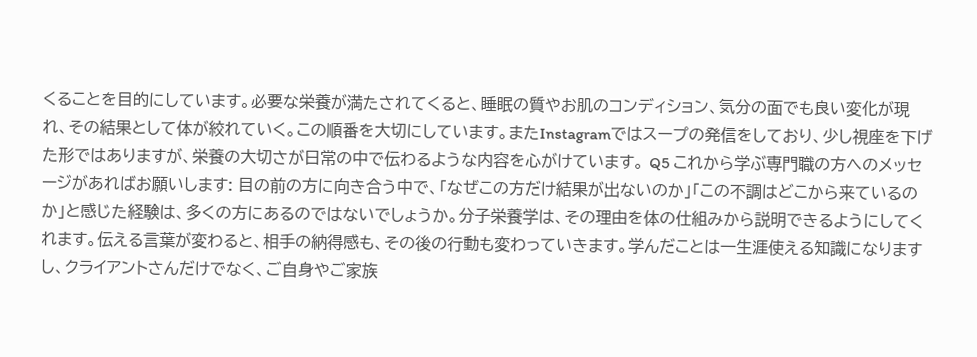くることを目的にしています。必要な栄養が満たされてくると、睡眠の質やお肌のコンディション、気分の面でも良い変化が現れ、その結果として体が絞れていく。この順番を大切にしています。またInstagramではスープの発信をしており、少し視座を下げた形ではありますが、栄養の大切さが日常の中で伝わるような内容を心がけています。 Q5 これから学ぶ専門職の方へのメッセージがあればお願いします: 目の前の方に向き合う中で、「なぜこの方だけ結果が出ないのか」「この不調はどこから来ているのか」と感じた経験は、多くの方にあるのではないでしょうか。分子栄養学は、その理由を体の仕組みから説明できるようにしてくれます。伝える言葉が変わると、相手の納得感も、その後の行動も変わっていきます。学んだことは一生涯使える知識になりますし、クライアントさんだけでなく、ご自身やご家族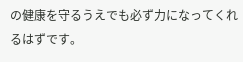の健康を守るうえでも必ず力になってくれるはずです。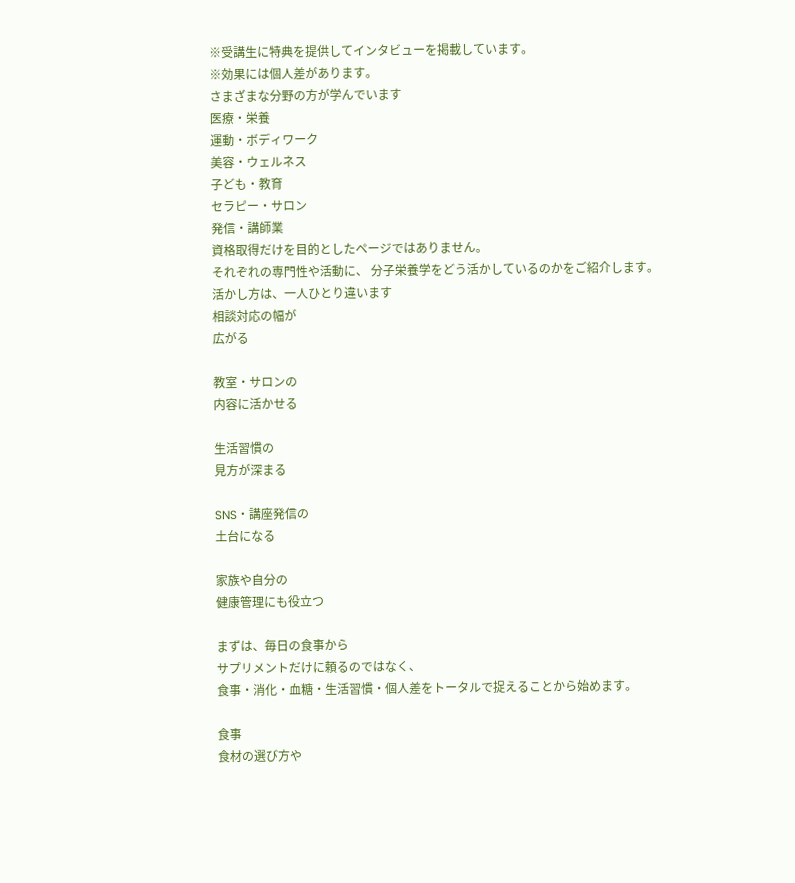※受講生に特典を提供してインタビューを掲載しています。
※効果には個人差があります。
さまざまな分野の方が学んでいます
医療・栄養
運動・ボディワーク
美容・ウェルネス
子ども・教育
セラピー・サロン
発信・講師業
資格取得だけを目的としたページではありません。
それぞれの専門性や活動に、 分子栄養学をどう活かしているのかをご紹介します。
活かし方は、一人ひとり違います
相談対応の幅が
広がる

教室・サロンの
内容に活かせる

生活習慣の
見方が深まる

SNS・講座発信の
土台になる

家族や自分の
健康管理にも役立つ

まずは、毎日の食事から
サプリメントだけに頼るのではなく、
食事・消化・血糖・生活習慣・個人差をトータルで捉えることから始めます。

食事
食材の選び方や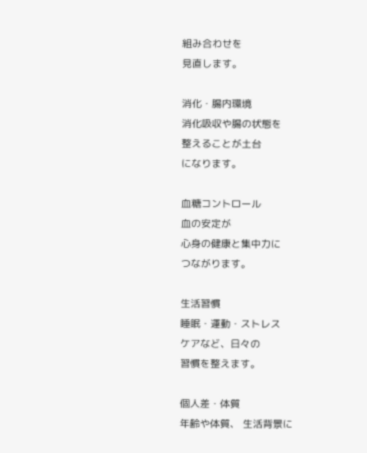組み合わせを
見直します。

消化・腸内環境
消化吸収や腸の状態を
整えることが土台
になります。

血糖コントロール
血の安定が
心身の健康と集中力に
つながります。

生活習慣
睡眠・運動・ストレス
ケアなど、日々の
習慣を整えます。

個人差・体質
年齢や体質、 生活背景に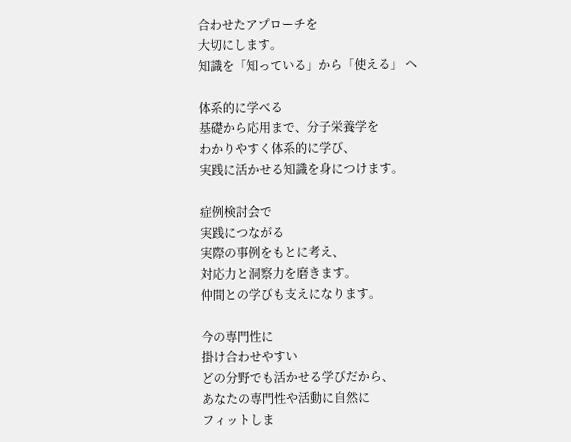合わせたアプローチを
大切にします。
知識を「知っている」から「使える」 へ

体系的に学べる
基礎から応用まで、分子栄養学を
わかりやすく体系的に学び、
実践に活かせる知識を身につけます。

症例検討会で
実践につながる
実際の事例をもとに考え、
対応力と洞察力を磨きます。
仲間との学びも支えになります。

今の専門性に
掛け合わせやすい
どの分野でも活かせる学びだから、
あなたの専門性や活動に自然に
フィットしま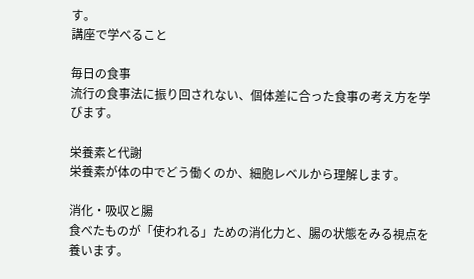す。
講座で学べること

毎日の食事
流行の食事法に振り回されない、個体差に合った食事の考え方を学びます。

栄養素と代謝
栄養素が体の中でどう働くのか、細胞レベルから理解します。

消化・吸収と腸
食べたものが「使われる」ための消化力と、腸の状態をみる視点を養います。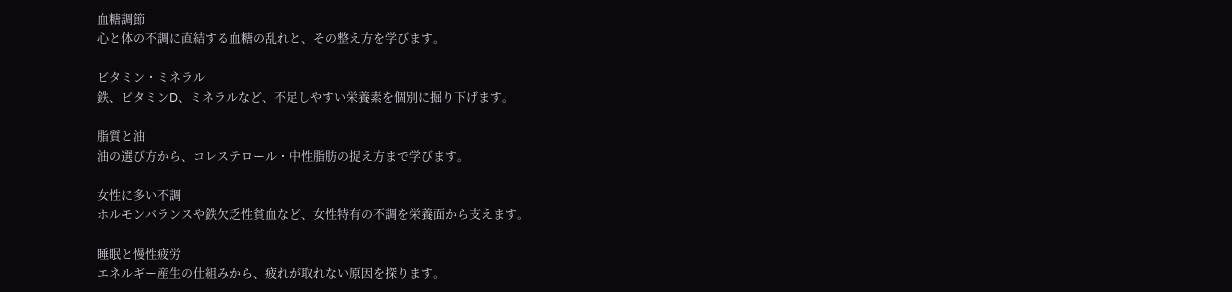血糖調節
心と体の不調に直結する血糖の乱れと、その整え方を学びます。

ビタミン・ミネラル
鉄、ビタミンD、ミネラルなど、不足しやすい栄養素を個別に掘り下げます。

脂質と油
油の選び方から、コレステロール・中性脂肪の捉え方まで学びます。

女性に多い不調
ホルモンバランスや鉄欠乏性貧血など、女性特有の不調を栄養面から支えます。

睡眠と慢性疲労
エネルギー産生の仕組みから、疲れが取れない原因を探ります。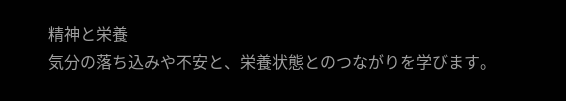精神と栄養
気分の落ち込みや不安と、栄養状態とのつながりを学びます。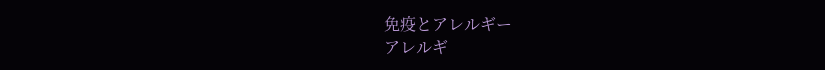免疫とアレルギー
アレルギ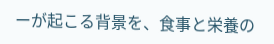ーが起こる背景を、食事と栄養の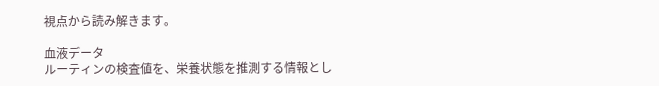視点から読み解きます。

血液データ
ルーティンの検査値を、栄養状態を推測する情報とし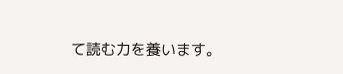て読む力を養います。